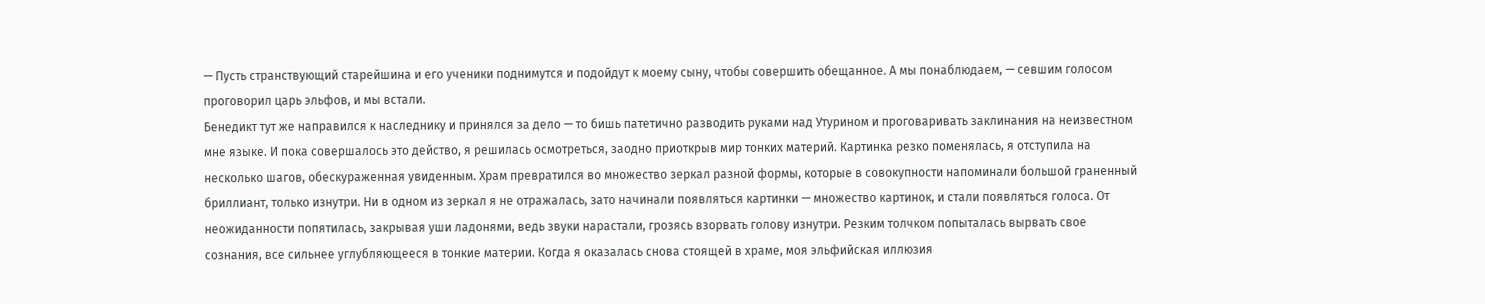— Пусть странствующий старейшина и его ученики поднимутся и подойдут к моему сыну, чтобы совершить обещанное. А мы понаблюдаем, — севшим голосом проговорил царь эльфов, и мы встали.
Бенедикт тут же направился к наследнику и принялся за дело — то бишь патетично разводить руками над Утурином и проговаривать заклинания на неизвестном мне языке. И пока совершалось это действо, я решилась осмотреться, заодно приоткрыв мир тонких материй. Картинка резко поменялась, я отступила на несколько шагов, обескураженная увиденным. Храм превратился во множество зеркал разной формы, которые в совокупности напоминали большой граненный бриллиант, только изнутри. Ни в одном из зеркал я не отражалась, зато начинали появляться картинки — множество картинок, и стали появляться голоса. От неожиданности попятилась, закрывая уши ладонями, ведь звуки нарастали, грозясь взорвать голову изнутри. Резким толчком попыталась вырвать свое сознания, все сильнее углубляющееся в тонкие материи. Когда я оказалась снова стоящей в храме, моя эльфийская иллюзия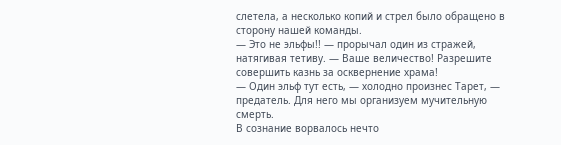слетела, а несколько копий и стрел было обращено в сторону нашей команды.
— Это не эльфы!! — прорычал один из стражей, натягивая тетиву. — Ваше величество! Разрешите совершить казнь за осквернение храма!
— Один эльф тут есть, — холодно произнес Тарет, — предатель. Для него мы организуем мучительную смерть.
В сознание ворвалось нечто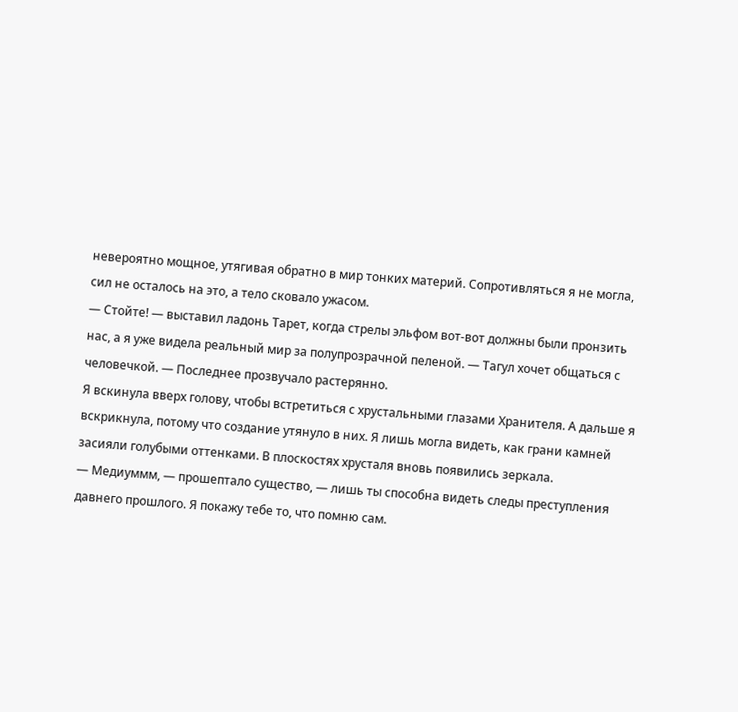невероятно мощное, утягивая обратно в мир тонких материй. Сопротивляться я не могла, сил не осталось на это, а тело сковало ужасом.
— Стойте! — выставил ладонь Тарет, когда стрелы эльфом вот-вот должны были пронзить нас, а я уже видела реальный мир за полупрозрачной пеленой. — Тагул хочет общаться с человечкой. — Последнее прозвучало растерянно.
Я вскинула вверх голову, чтобы встретиться с хрустальными глазами Хранителя. А дальше я вскрикнула, потому что создание утянуло в них. Я лишь могла видеть, как грани камней засияли голубыми оттенками. В плоскостях хрусталя вновь появились зеркала.
— Медиуммм, — прошептало существо, — лишь ты способна видеть следы преступления давнего прошлого. Я покажу тебе то, что помню сам.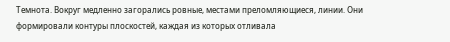Темнота. Вокруг медленно загорались ровные, местами преломляющиеся, линии. Они формировали контуры плоскостей, каждая из которых отливала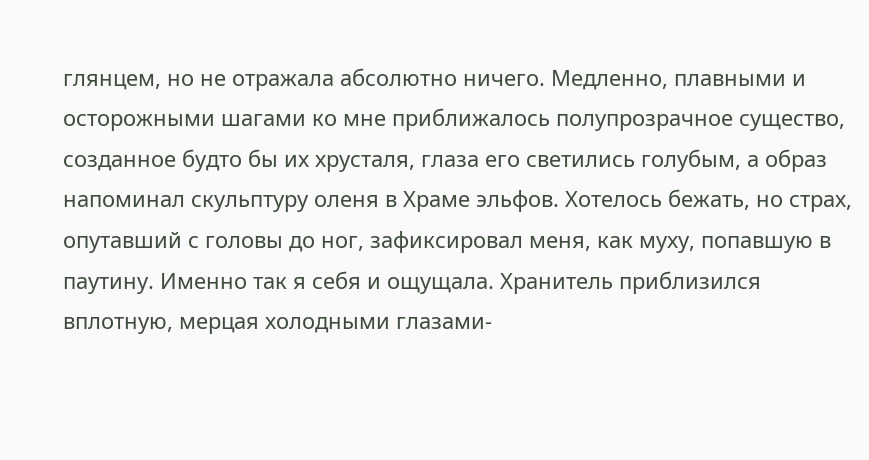глянцем, но не отражала абсолютно ничего. Медленно, плавными и осторожными шагами ко мне приближалось полупрозрачное существо, созданное будто бы их хрусталя, глаза его светились голубым, а образ напоминал скульптуру оленя в Храме эльфов. Хотелось бежать, но страх, опутавший с головы до ног, зафиксировал меня, как муху, попавшую в паутину. Именно так я себя и ощущала. Хранитель приблизился вплотную, мерцая холодными глазами-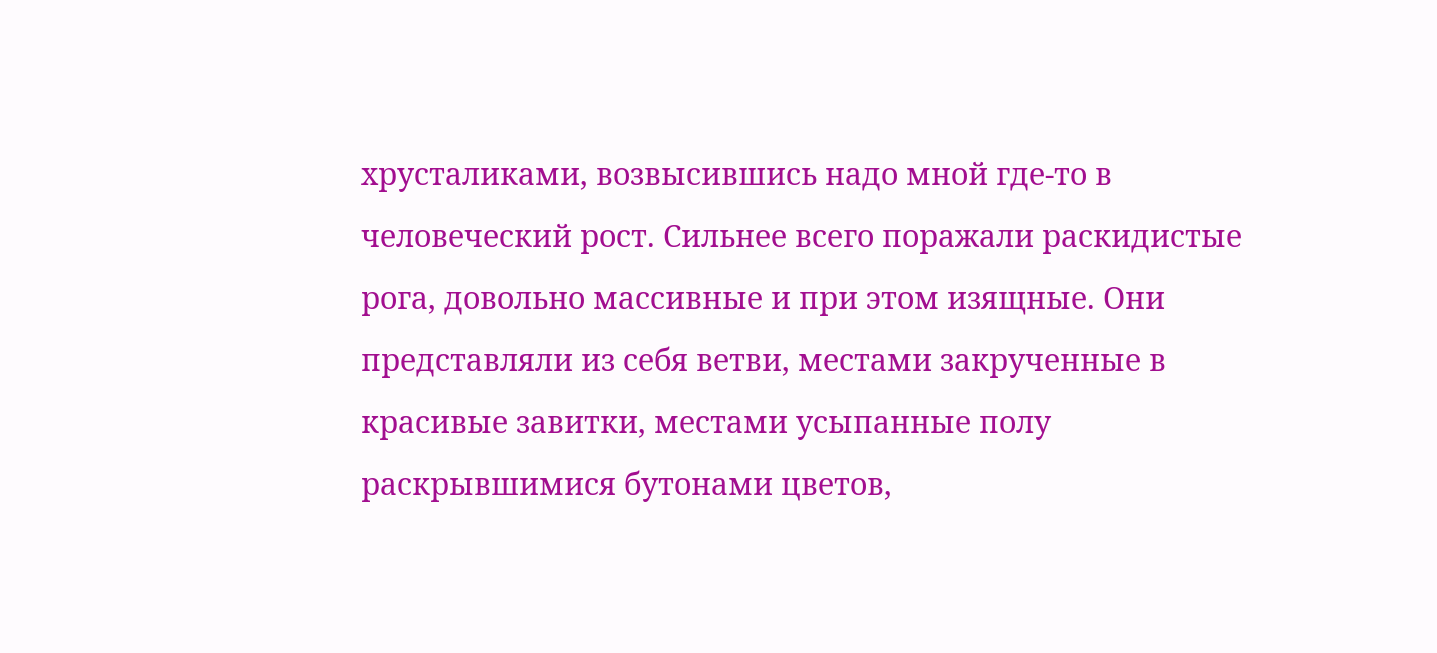хрусталиками, возвысившись надо мной где-то в человеческий рост. Сильнее всего поражали раскидистые рога, довольно массивные и при этом изящные. Они представляли из себя ветви, местами закрученные в красивые завитки, местами усыпанные полу раскрывшимися бутонами цветов,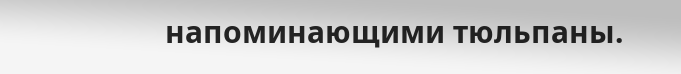напоминающими тюльпаны.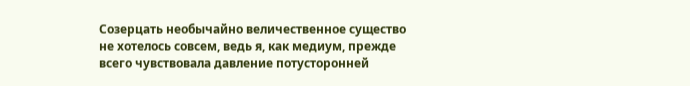Созерцать необычайно величественное существо не хотелось совсем, ведь я, как медиум, прежде всего чувствовала давление потусторонней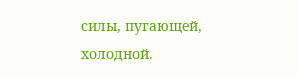силы, пугающей, холодной.